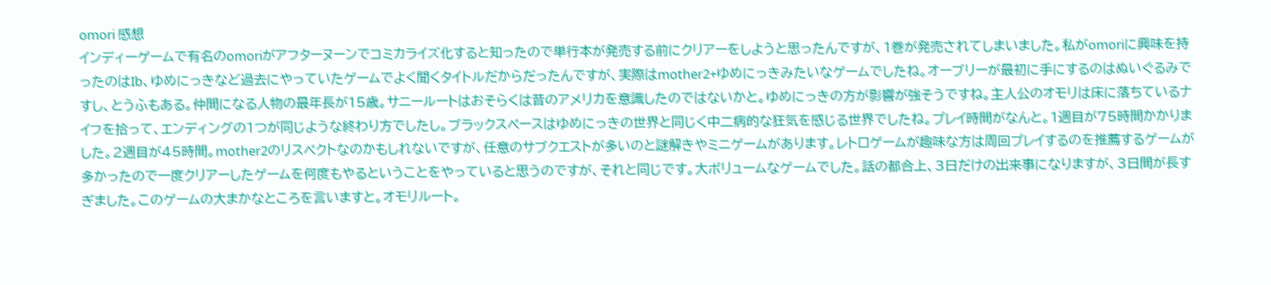omori 感想
インディーゲームで有名のomoriがアフターヌーンでコミカライズ化すると知ったので単行本が発売する前にクリアーをしようと思ったんですが、1巻が発売されてしまいました。私がomoriに興味を持ったのはIb、ゆめにっきなど過去にやっていたゲームでよく聞くタイトルだからだったんですが、実際はmother2+ゆめにっきみたいなゲームでしたね。オーブリーが最初に手にするのはぬいぐるみですし、とうふもある。仲間になる人物の最年長が15歳。サニールートはおそらくは昔のアメリカを意識したのではないかと。ゆめにっきの方が影響が強そうですね。主人公のオモリは床に落ちているナイフを拾って、エンディングの1つが同じような終わり方でしたし。ブラックスペースはゆめにっきの世界と同じく中二病的な狂気を感じる世界でしたね。プレイ時間がなんと。1週目が75時間かかりました。2週目が45時間。mother2のリスペクトなのかもしれないですが、任意のサブクエストが多いのと謎解きやミニゲームがあります。レトロゲームが趣味な方は周回プレイするのを推薦するゲームが多かったので一度クリアーしたゲームを何度もやるということをやっていると思うのですが、それと同じです。大ボリュームなゲームでした。話の都合上、3日だけの出来事になりますが、3日間が長すぎました。このゲームの大まかなところを言いますと。オモリルート。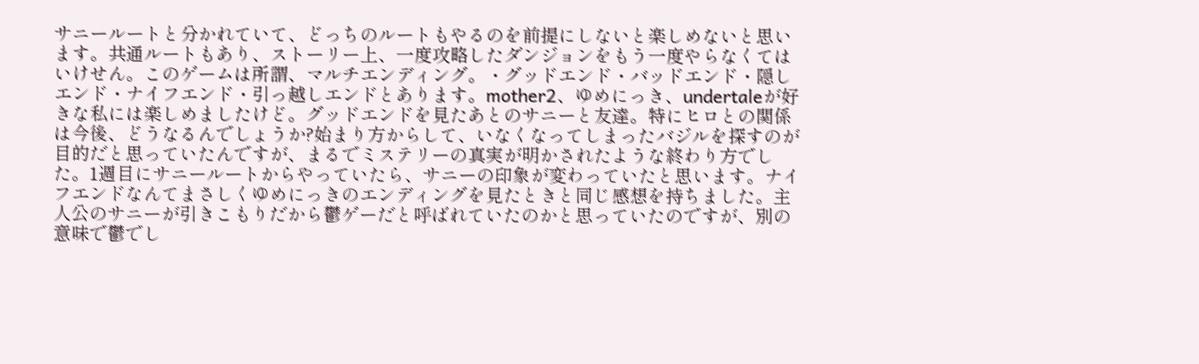サニールートと分かれていて、どっちのルートもやるのを前提にしないと楽しめないと思います。共通ルートもあり、ストーリー上、一度攻略したダンジョンをもう一度やらなくてはいけせん。このゲームは所謂、マルチエンディング。・グッドエンド・バッドエンド・隠しエンド・ナイフエンド・引っ越しエンドとあります。mother2、ゆめにっき、undertaleが好きな私には楽しめましたけど。グッドエンドを見たあとのサニーと友達。特にヒロとの関係は今後、どうなるんでしょうか?始まり方からして、いなくなってしまったバジルを探すのが目的だと思っていたんですが、まるでミステリーの真実が明かされたような終わり方でした。1週目にサニールートからやっていたら、サニーの印象が変わっていたと思います。ナイフエンドなんてまさしくゆめにっきのエンディングを見たときと同じ感想を持ちました。主人公のサニーが引きこもりだから鬱ゲーだと呼ばれていたのかと思っていたのですが、別の意味で鬱でし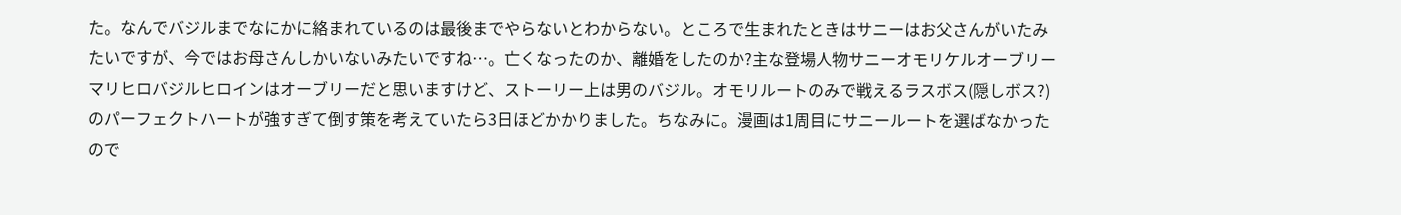た。なんでバジルまでなにかに絡まれているのは最後までやらないとわからない。ところで生まれたときはサニーはお父さんがいたみたいですが、今ではお母さんしかいないみたいですね…。亡くなったのか、離婚をしたのか?主な登場人物サニーオモリケルオーブリーマリヒロバジルヒロインはオーブリーだと思いますけど、ストーリー上は男のバジル。オモリルートのみで戦えるラスボス(隠しボス?)のパーフェクトハートが強すぎて倒す策を考えていたら3日ほどかかりました。ちなみに。漫画は1周目にサニールートを選ばなかったので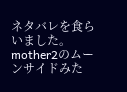ネタバレを食らいました。mother2のムーンサイドみた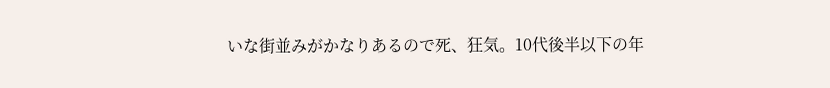いな街並みがかなりあるので死、狂気。10代後半以下の年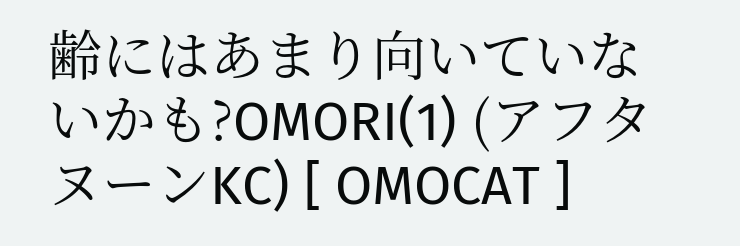齢にはあまり向いていないかも?OMORI(1) (アフタヌーンKC) [ OMOCAT ]